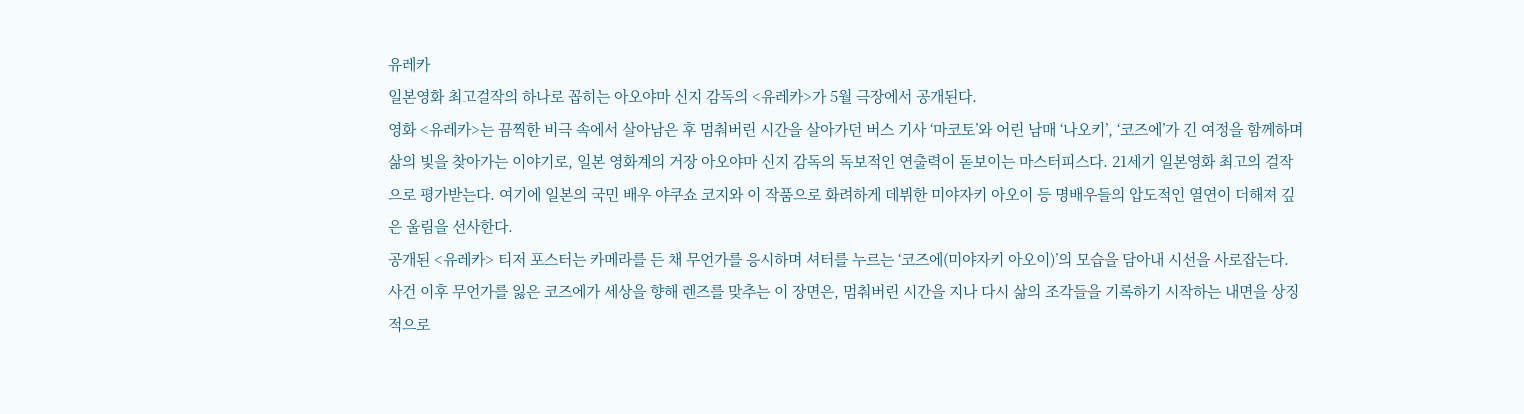유레카
일본영화 최고걸작의 하나로 꼽히는 아오야마 신지 감독의 <유레카>가 5월 극장에서 공개된다.
영화 <유레카>는 끔찍한 비극 속에서 살아남은 후 멈춰버린 시간을 살아가던 버스 기사 ‘마코토’와 어린 남매 ‘나오키’, ‘코즈에’가 긴 여정을 함께하며 삶의 빛을 찾아가는 이야기로, 일본 영화계의 거장 아오야마 신지 감독의 독보적인 연출력이 돋보이는 마스터피스다. 21세기 일본영화 최고의 걸작으로 평가받는다. 여기에 일본의 국민 배우 야쿠쇼 코지와 이 작품으로 화려하게 데뷔한 미야자키 아오이 등 명배우들의 압도적인 열연이 더해져 깊은 울림을 선사한다.
공개된 <유레카> 티저 포스터는 카메라를 든 채 무언가를 응시하며 셔터를 누르는 ‘코즈에(미야자키 아오이)’의 모습을 담아내 시선을 사로잡는다. 사건 이후 무언가를 잃은 코즈에가 세상을 향해 렌즈를 맞추는 이 장면은, 멈춰버린 시간을 지나 다시 삶의 조각들을 기록하기 시작하는 내면을 상징적으로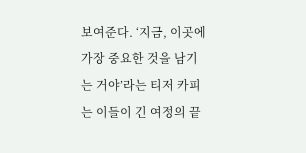보여준다. ‘지금, 이곳에 가장 중요한 것을 남기는 거야’라는 티저 카피는 이들이 긴 여정의 끝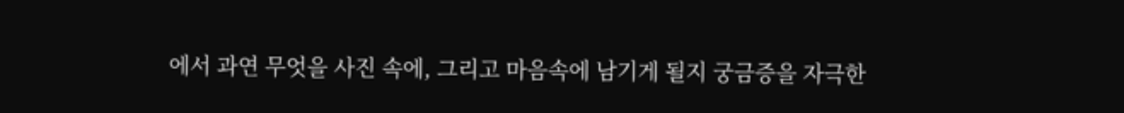에서 과연 무엇을 사진 속에, 그리고 마음속에 남기게 될지 궁금증을 자극한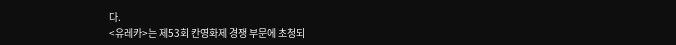다.
<유레카>는 제53회 칸영화제 경쟁 부문에 초청되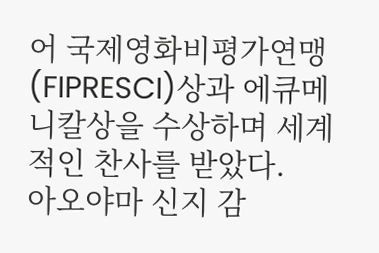어 국제영화비평가연맹(FIPRESCI)상과 에큐메니칼상을 수상하며 세계적인 찬사를 받았다.
아오야마 신지 감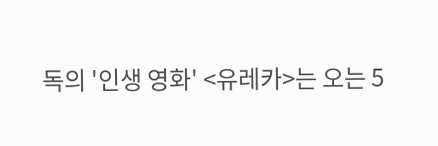독의 '인생 영화' <유레카>는 오는 5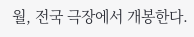월, 전국 극장에서 개봉한다.